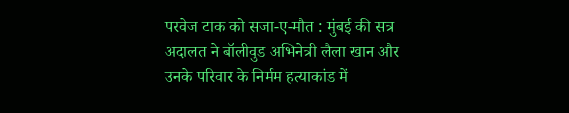परवेज टाक को सजा-ए-मौत : मुंबई की सत्र अदालत ने बॉलीवुड अभिनेत्री लैला खान और उनके परिवार के निर्मम हत्याकांड में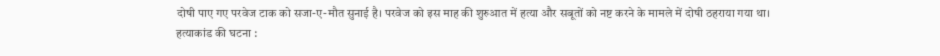दोषी पाए गए परवेज टाक को सजा-ए-मौत सुनाई है। परवेज को इस माह की शुरुआत में हत्या और सबूतों को नष्ट करने के मामले में दोषी ठहराया गया था।
हत्याकांड की घटना :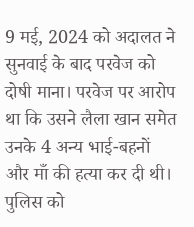9 मई, 2024 को अदालत ने सुनवाई के बाद परवेज को दोषी माना। परवेज पर आरोप था कि उसने लैला खान समेत उनके 4 अन्य भाई-बहनों और माँ की हत्या कर दी थी। पुलिस को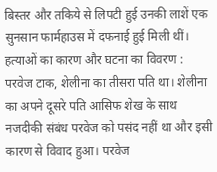बिस्तर और तकिये से लिपटी हुई उनकी लाशें एक सुनसान फार्महाउस में दफनाई हुई मिली थीं।
हत्याओं का कारण और घटना का विवरण :
परवेज टाक, शेलीना का तीसरा पति था। शेलीना का अपने दूसरे पति आसिफ शेख के साथ नजदीकी संबंध परवेज को पसंद नहीं था और इसी कारण से विवाद हुआ। परवेज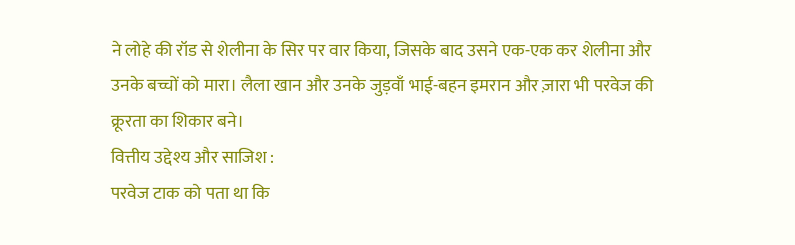ने लोहे की रॉड से शेलीना के सिर पर वार किया, जिसके बाद उसने एक-एक कर शेलीना और उनके बच्चों को मारा। लैला खान और उनके जुड़वाँ भाई-बहन इमरान और ज़ारा भी परवेज की क्रूरता का शिकार बने।
वित्तीय उद्देश्य और साजिश :
परवेज टाक को पता था कि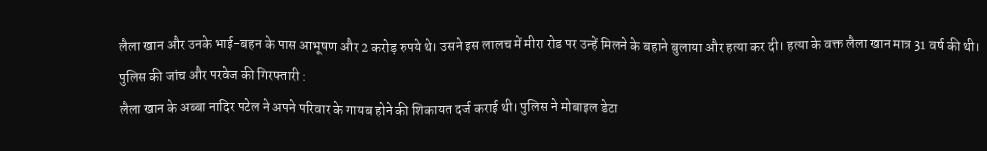लैला खान और उनके भाई-बहन के पास आभूषण और 2 करोड़ रुपये थे। उसने इस लालच में मीरा रोड पर उन्हें मिलने के बहाने बुलाया और हत्या कर दी। हत्या के वक्त लैला खान मात्र 31 वर्ष की थी।
पुलिस की जांच और परवेज की गिरफ्तारी :
लैला खान के अब्बा नादिर पटेल ने अपने परिवार के गायब होने की शिकायत दर्ज कराई थी। पुलिस ने मोबाइल डेटा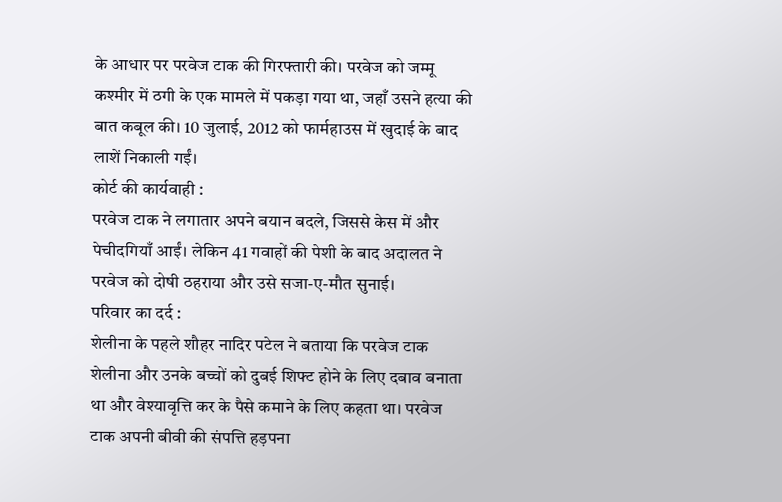के आधार पर परवेज टाक की गिरफ्तारी की। परवेज को जम्मू कश्मीर में ठगी के एक मामले में पकड़ा गया था, जहाँ उसने हत्या की बात कबूल की। 10 जुलाई, 2012 को फार्महाउस में खुदाई के बाद लाशें निकाली गईं।
कोर्ट की कार्यवाही :
परवेज टाक ने लगातार अपने बयान बदले, जिससे केस में और पेचीदगियाँ आईं। लेकिन 41 गवाहों की पेशी के बाद अदालत ने परवेज को दोषी ठहराया और उसे सजा-ए-मौत सुनाई।
परिवार का दर्द :
शेलीना के पहले शौहर नादिर पटेल ने बताया कि परवेज टाक शेलीना और उनके बच्चों को दुबई शिफ्ट होने के लिए दबाव बनाता था और वेश्यावृत्ति कर के पैसे कमाने के लिए कहता था। परवेज टाक अपनी बीवी की संपत्ति हड़पना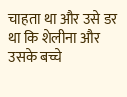चाहता था और उसे डर था कि शेलीना और उसके बच्चे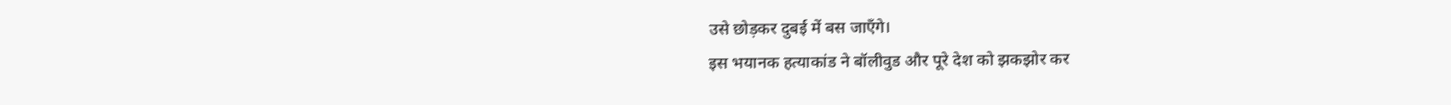उसे छोड़कर दुबई में बस जाएँगे।
इस भयानक हत्याकांड ने बॉलीवुड और पूरे देश को झकझोर कर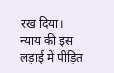रख दिया। न्याय की इस लड़ाई में पीड़ित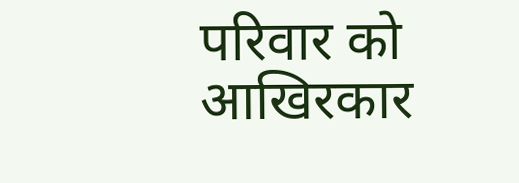परिवार को आखिरकार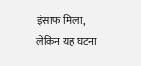इंसाफ मिला, लेकिन यह घटना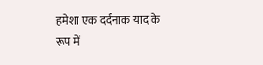हमेशा एक दर्दनाक याद के रूप में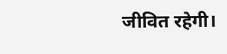जीवित रहेगी।